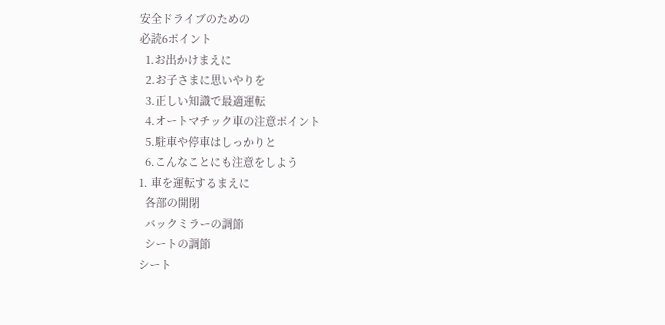安全ドライブのための
必読6ポイント
  1.お出かけまえに
  2.お子さまに思いやりを
  3.正しい知識で最適運転
  4.オートマチック車の注意ポイント
  5.駐車や停車はしっかりと
  6.こんなことにも注意をしよう
1. 車を運転するまえに
  各部の開閉
  バックミラーの調節
  シートの調節
シート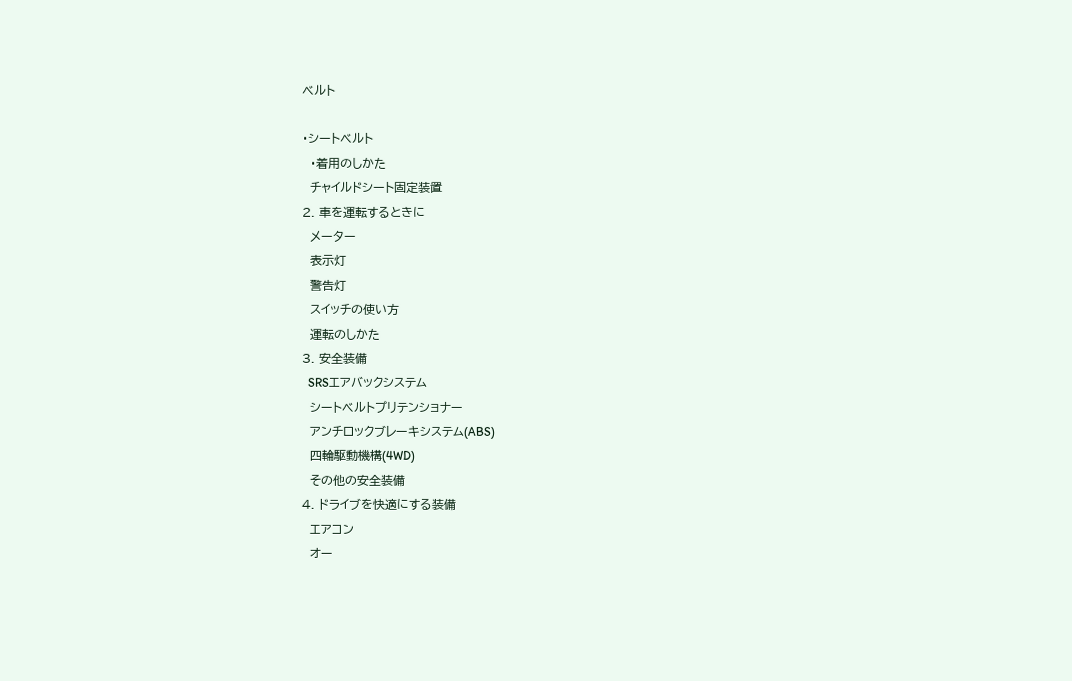ベルト

・シートベルト
  ・着用のしかた
  チャイルドシート固定装置
2. 車を運転するときに
  メーター
  表示灯
  警告灯
  スイッチの使い方
  運転のしかた
3. 安全装備
  SRSエアバックシステム
  シートベルトプリテンショナー
  アンチロックブレーキシステム(ABS)
  四輪駆動機構(4WD)
  その他の安全装備
4. ドライブを快適にする装備
  エアコン
  オー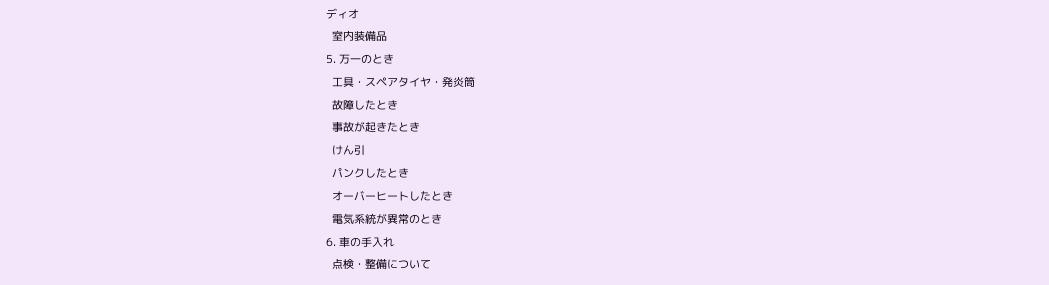ディオ
  室内装備品
5. 万一のとき
  工具・スペアタイヤ・発炎筒
  故障したとき
  事故が起きたとき
  けん引
  パンクしたとき
  オーバーヒートしたとき
  電気系統が異常のとき
6. 車の手入れ
  点検・整備について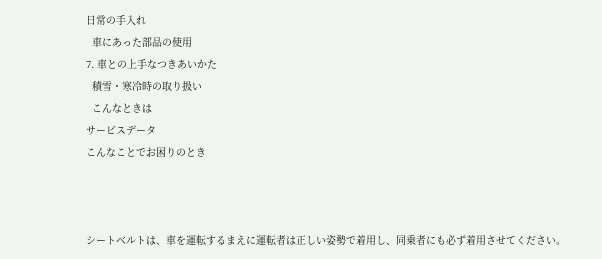日常の手入れ
  車にあった部品の使用
7. 車との上手なつきあいかた
  積雪・寒冷時の取り扱い
  こんなときは
サービスデータ
こんなことでお困りのとき



シートベルトは、車を運転するまえに運転者は正しい姿勢で着用し、同乗者にも必ず着用させてください。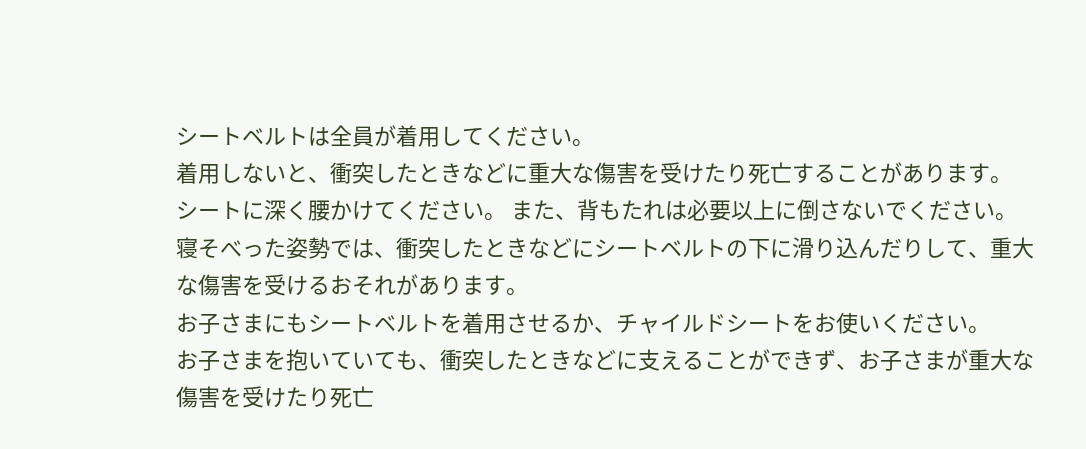シートベルトは全員が着用してください。
着用しないと、衝突したときなどに重大な傷害を受けたり死亡することがあります。
シートに深く腰かけてください。 また、背もたれは必要以上に倒さないでください。
寝そべった姿勢では、衝突したときなどにシートベルトの下に滑り込んだりして、重大な傷害を受けるおそれがあります。
お子さまにもシートベルトを着用させるか、チャイルドシートをお使いください。
お子さまを抱いていても、衝突したときなどに支えることができず、お子さまが重大な傷害を受けたり死亡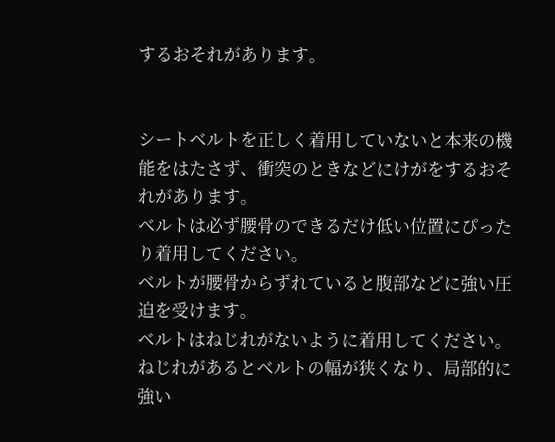するおそれがあります。


シートベルトを正しく着用していないと本来の機能をはたさず、衝突のときなどにけがをするおそれがあります。
ベルトは必ず腰骨のできるだけ低い位置にぴったり着用してください。
ベルトが腰骨からずれていると腹部などに強い圧迫を受けます。
ベルトはねじれがないように着用してください。
ねじれがあるとベルトの幅が狭くなり、局部的に強い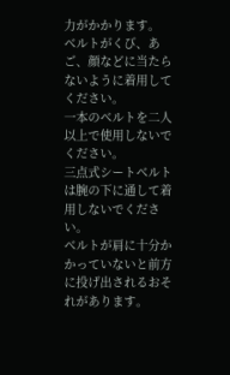力がかかります。
ベルトがくび、あご、顔などに当たらないように着用してください。
一本のベルトを二人以上で使用しないでください。
三点式シートベルトは腕の下に通して着用しないでください。
ベルトが肩に十分かかっていないと前方に投げ出されるおそれがあります。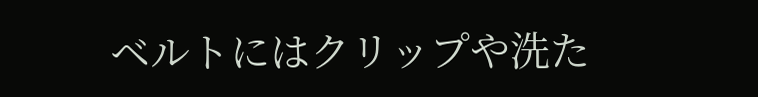ベルトにはクリップや洗た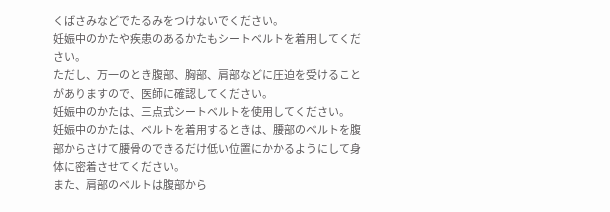くばさみなどでたるみをつけないでください。
妊娠中のかたや疾患のあるかたもシートベルトを着用してください。
ただし、万一のとき腹部、胸部、肩部などに圧迫を受けることがありますので、医師に確認してください。
妊娠中のかたは、三点式シートベルトを使用してください。
妊娠中のかたは、ベルトを着用するときは、腰部のベルトを腹部からさけて腰骨のできるだけ低い位置にかかるようにして身体に密着させてください。
また、肩部のベルトは腹部から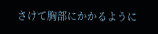さけて胸部にかかるように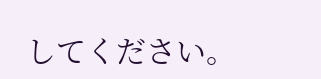してください。